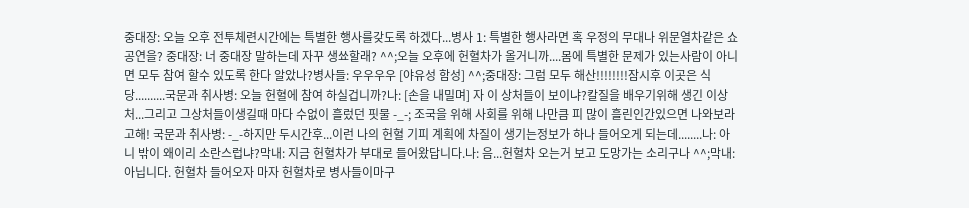중대장: 오늘 오후 전투체련시간에는 특별한 행사를갖도록 하겠다...병사 1: 특별한 행사라면 혹 우정의 무대나 위문열차같은 쇼 공연을? 중대장: 너 중대장 말하는데 자꾸 생쑈할래? ^^;오늘 오후에 헌혈차가 올거니까....몸에 특별한 문제가 있는사람이 아니면 모두 참여 할수 있도록 한다 알았나?병사들: 우우우우 [야유성 함성] ^^;중대장: 그럼 모두 해산!!!!!!!!잠시후 이곳은 식당..........국문과 취사병: 오늘 헌혈에 참여 하실겁니까?나: [손을 내밀며] 자 이 상처들이 보이냐?칼질을 배우기위해 생긴 이상처...그리고 그상처들이생길때 마다 수없이 흘렀던 핏물 -_-; 조국을 위해 사회를 위해 나만큼 피 많이 흘린인간있으면 나와보라고해! 국문과 취사병: -_-하지만 두시간후...이런 나의 헌혈 기피 계획에 차질이 생기는정보가 하나 들어오게 되는데........나: 아니 밖이 왜이리 소란스럽냐?막내: 지금 헌혈차가 부대로 들어왔답니다.나: 음...헌혈차 오는거 보고 도망가는 소리구나 ^^;막내: 아닙니다. 헌혈차 들어오자 마자 헌혈차로 병사들이마구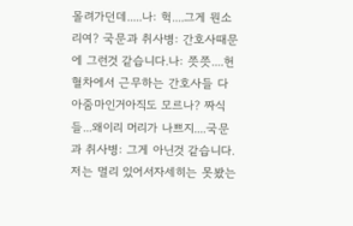몰려가던데.....나: 헉....그게 뭔소리여? 국문과 취사병: 간호사때문에 그런것 같습니다.나: 쯧쯧....헌혈차에서 근무하는 간호사들 다 아줌마인거아직도 모르나? 짜식들...왜이리 머리가 나쁘지....국문과 취사병: 그게 아닌것 같습니다. 저는 멀리 있어서자세히는 못봤는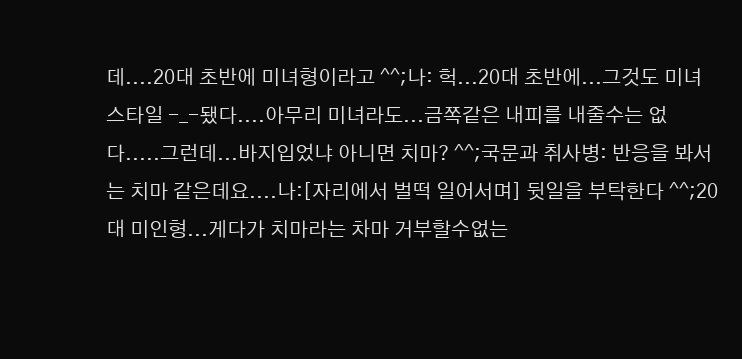데....20대 초반에 미녀형이라고 ^^;나: 헉...20대 초반에...그것도 미녀 스타일 -_-됐다....아무리 미녀라도...금쪽같은 내피를 내줄수는 없다.....그런데...바지입었냐 아니면 치마? ^^;국문과 취사병: 반응을 봐서는 치마 같은데요....나:[자리에서 벌떡 일어서며] 뒷일을 부탁한다 ^^;20대 미인형...게다가 치마라는 차마 거부할수없는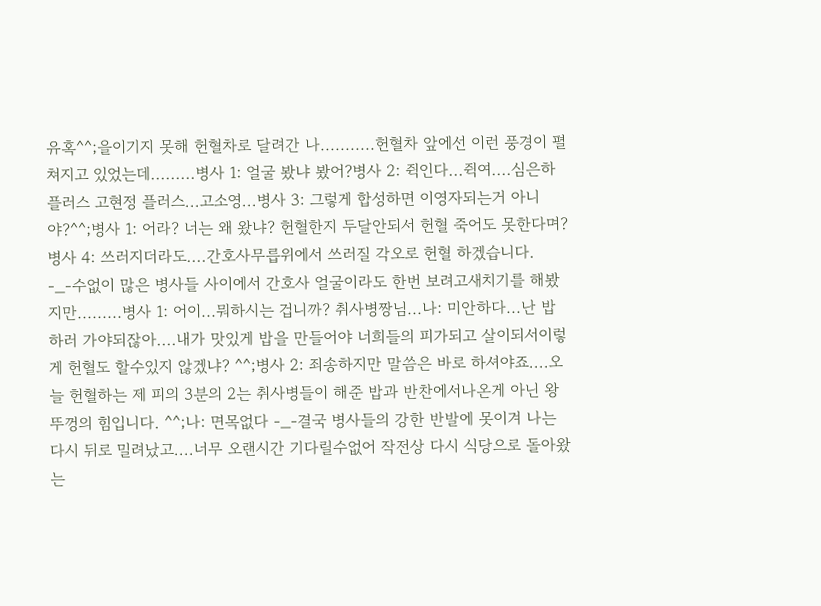유혹^^;을이기지 못해 헌혈차로 달려간 나...........헌혈차 앞에선 이런 풍경이 펼쳐지고 있었는데.........병사 1: 얼굴 봤냐 봤어?병사 2: 쥑인다...쥑여....심은하 플러스 고현정 플러스...고소영...병사 3: 그렇게 합성하면 이영자되는거 아니야?^^;병사 1: 어라? 너는 왜 왔냐? 헌혈한지 두달안되서 헌혈 죽어도 못한다며?병사 4: 쓰러지더라도....간호사무릅위에서 쓰러질 각오로 헌혈 하겠습니다. -_-수없이 많은 병사들 사이에서 간호사 얼굴이라도 한번 보려고새치기를 해봤지만.........병사 1: 어이...뭐하시는 겁니까? 취사병짱님...나: 미안하다...난 밥하러 가야되잖아....내가 맛있게 밥을 만들어야 너희들의 피가되고 살이되서이렇게 헌혈도 할수있지 않겠냐? ^^;병사 2: 죄송하지만 말씀은 바로 하셔야죠....오늘 헌혈하는 제 피의 3분의 2는 취사병들이 해준 밥과 반찬에서나온게 아닌 왕뚜껑의 힘입니다. ^^;나: 면목없다 -_-결국 병사들의 강한 반발에 못이겨 나는 다시 뒤로 밀려났고....너무 오랜시간 기다릴수없어 작전상 다시 식당으로 돌아왔는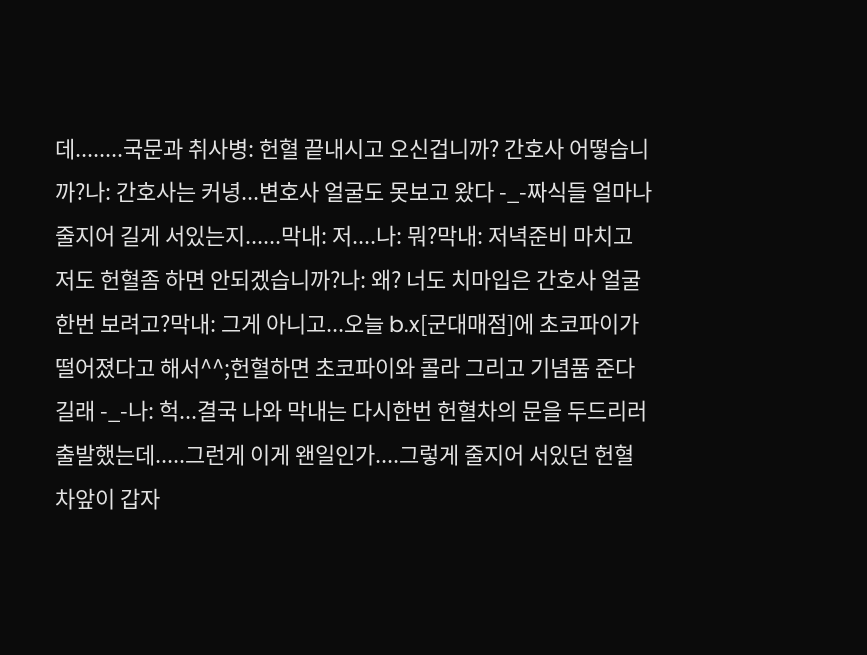데........국문과 취사병: 헌혈 끝내시고 오신겁니까? 간호사 어떻습니까?나: 간호사는 커녕...변호사 얼굴도 못보고 왔다 -_-짜식들 얼마나 줄지어 길게 서있는지......막내: 저....나: 뭐?막내: 저녁준비 마치고 저도 헌혈좀 하면 안되겠습니까?나: 왜? 너도 치마입은 간호사 얼굴 한번 보려고?막내: 그게 아니고...오늘 b.x[군대매점]에 초코파이가 떨어졌다고 해서^^;헌혈하면 초코파이와 콜라 그리고 기념품 준다길래 -_-나: 헉...결국 나와 막내는 다시한번 헌혈차의 문을 두드리러 출발했는데.....그런게 이게 왠일인가....그렇게 줄지어 서있던 헌혈차앞이 갑자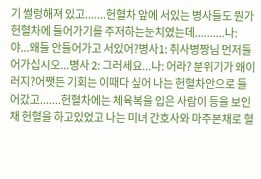기 썰렁해져 있고.......헌혈차 앞에 서있는 병사들도 뭔가 헌혈차에 들어가기를 주저하는눈치였는데..........나: 야...왜들 안들어가고 서있어?병사1: 취사병짱님 먼저들어가십시오...병사 2: 그러세요...나: 어라? 분위기가 왜이러지?어쨋든 기회는 이때다 싶어 나는 헌혈차안으로 들어갔고.......헌혈차에는 체육복을 입은 사람이 등을 보인채 헌혈을 하고있었고 나는 미녀 간호사와 마주본채로 혈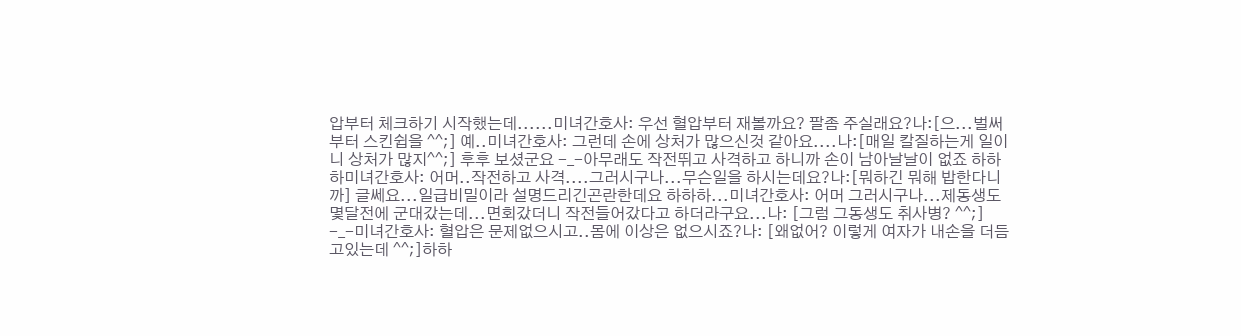압부터 체크하기 시작했는데......미녀간호사: 우선 혈압부터 재볼까요? 팔좀 주실래요?나:[으...벌써부터 스킨쉽을 ^^;] 예..미녀간호사: 그런데 손에 상처가 많으신것 같아요....나:[매일 칼질하는게 일이니 상처가 많지^^;] 후후 보셨군요 -_-아무래도 작전뛰고 사격하고 하니까 손이 남아날날이 없죠 하하하미녀간호사: 어머..작전하고 사격....그러시구나...무슨일을 하시는데요?나:[뭐하긴 뭐해 밥한다니까] 글쎄요...일급비밀이라 설명드리긴곤란한데요 하하하...미녀간호사: 어머 그러시구나...제동생도 몇달전에 군대갔는데...면회갔더니 작전들어갔다고 하더라구요...나: [그럼 그동생도 취사병? ^^;] -_-미녀간호사: 혈압은 문제없으시고..몸에 이상은 없으시죠?나: [왜없어? 이렇게 여자가 내손을 더듬고있는데 ^^;]하하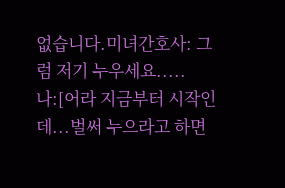없습니다.미녀간호사: 그럼 저기 누우세요.....나:[어라 지금부터 시작인데...벌써 누으라고 하면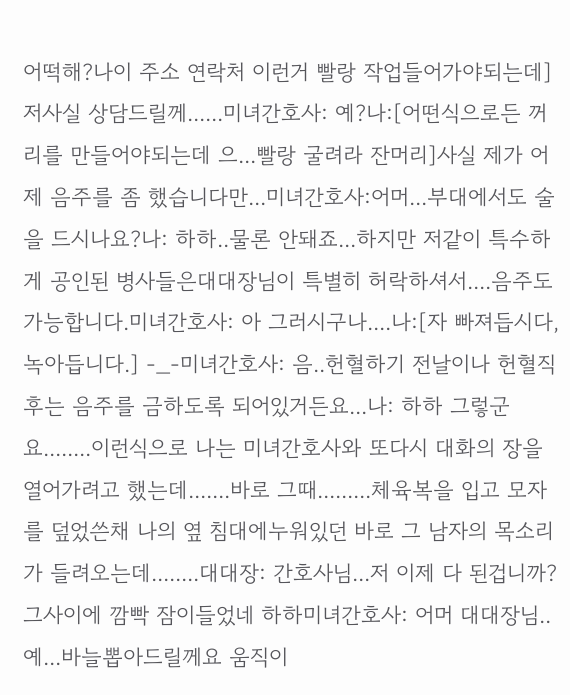어떡해?나이 주소 연락처 이런거 빨랑 작업들어가야되는데]저사실 상담드릴께......미녀간호사: 예?나:[어떤식으로든 꺼리를 만들어야되는데 으...빨랑 굴려라 잔머리]사실 제가 어제 음주를 좀 했습니다만...미녀간호사:어머...부대에서도 술을 드시나요?나: 하하..물론 안돼죠...하지만 저같이 특수하게 공인된 병사들은대대장님이 특별히 허락하셔서....음주도 가능합니다.미녀간호사: 아 그러시구나....나:[자 빠져듭시다,녹아듭니다.] -_-미녀간호사: 음..헌혈하기 전날이나 헌혈직후는 음주를 금하도록 되어있거든요...나: 하하 그렇군요........이런식으로 나는 미녀간호사와 또다시 대화의 장을 열어가려고 했는데.......바로 그때.........체육복을 입고 모자를 덮었쓴채 나의 옆 침대에누워있던 바로 그 남자의 목소리가 들려오는데........대대장: 간호사님...저 이제 다 된겁니까?그사이에 깜빡 잠이들었네 하하미녀간호사: 어머 대대장님..예...바늘뽑아드릴께요 움직이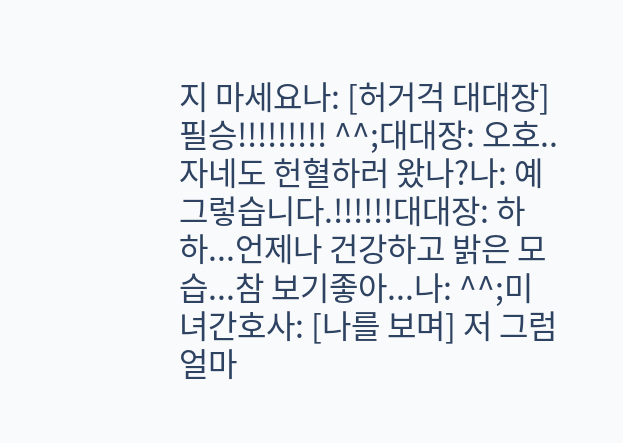지 마세요나: [허거걱 대대장] 필승!!!!!!!!! ^^;대대장: 오호..자네도 헌혈하러 왔나?나: 예 그렇습니다.!!!!!!대대장: 하하...언제나 건강하고 밝은 모습...참 보기좋아...나: ^^;미녀간호사: [나를 보며] 저 그럼 얼마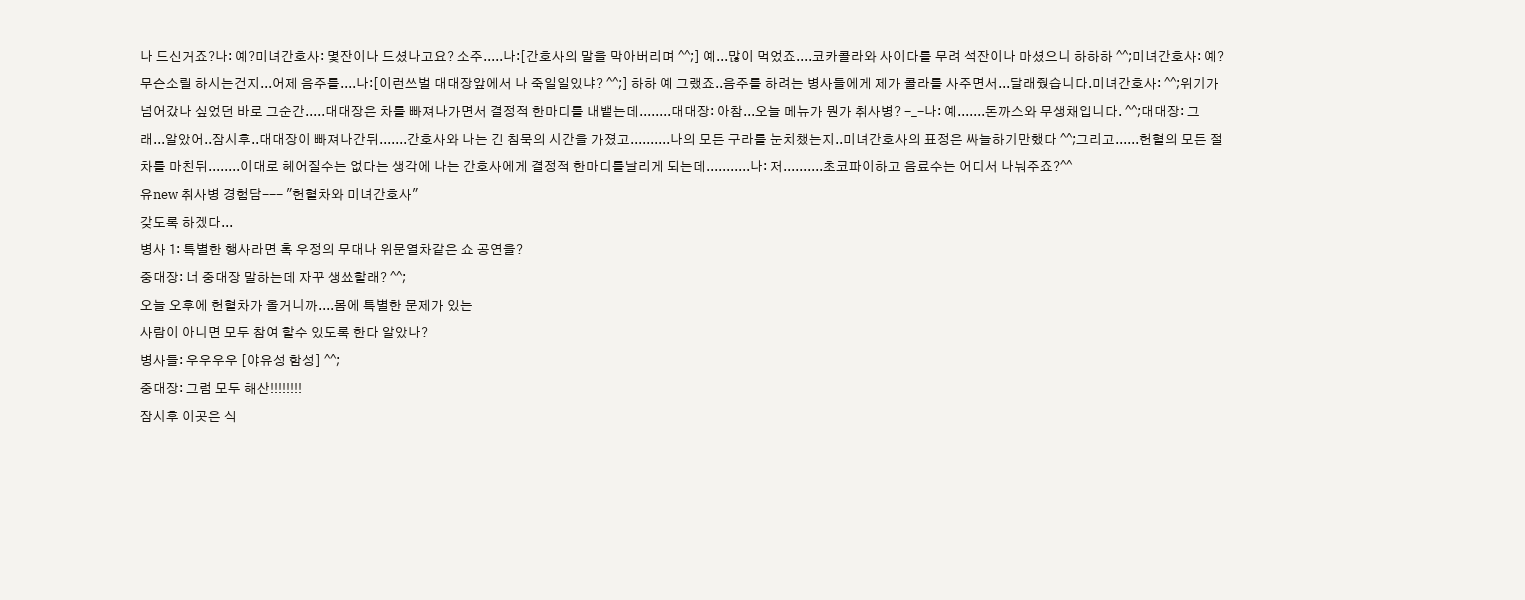나 드신거죠?나: 예?미녀간호사: 몇잔이나 드셨나고요? 소주.....나:[간호사의 말을 막아버리며 ^^;] 예...많이 먹었죠....코카콜라와 사이다를 무려 석잔이나 마셨으니 하하하 ^^;미녀간호사: 예? 무슨소릴 하시는건지...어제 음주를....나:[이런쓰벌 대대장앞에서 나 죽일일있냐? ^^;] 하하 예 그랬죠..음주를 하려는 병사들에게 제가 콜라를 사주면서...달래줬습니다.미녀간호사: ^^;위기가 넘어갔나 싶었던 바로 그순간.....대대장은 차를 빠져나가면서 결정적 한마디를 내뱉는데........대대장: 아참...오늘 메뉴가 뭔가 취사병? -_-나: 예.......돈까스와 무생채입니다. ^^;대대장: 그래...알았어..잠시후..대대장이 빠져나간뒤.......간호사와 나는 긴 침묵의 시간을 가졌고..........나의 모든 구라를 눈치챘는지..미녀간호사의 표정은 싸늘하기만했다 ^^;그리고......헌혈의 모든 절차를 마친뒤........이대로 헤어질수는 없다는 생각에 나는 간호사에게 결정적 한마디를날리게 되는데...........나: 저..........초코파이하고 음료수는 어디서 나눠주죠?^^
유new 취사병 경험담--- "헌혈차와 미녀간호사"
갖도록 하겠다...
병사 1: 특별한 행사라면 혹 우정의 무대나 위문열차같은 쇼 공연을?
중대장: 너 중대장 말하는데 자꾸 생쑈할래? ^^;
오늘 오후에 헌혈차가 올거니까....몸에 특별한 문제가 있는
사람이 아니면 모두 참여 할수 있도록 한다 알았나?
병사들: 우우우우 [야유성 함성] ^^;
중대장: 그럼 모두 해산!!!!!!!!
잠시후 이곳은 식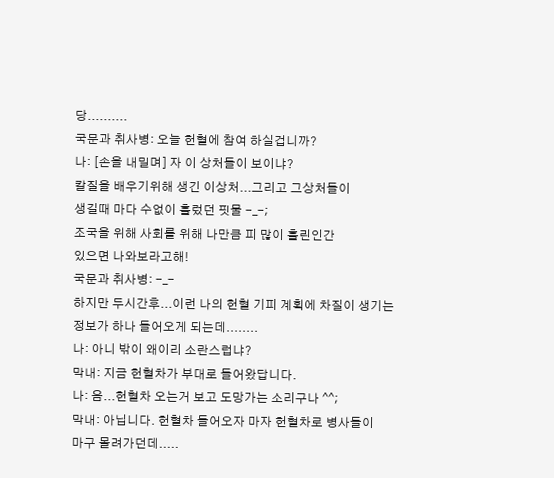당..........
국문과 취사병: 오늘 헌혈에 참여 하실겁니까?
나: [손을 내밀며] 자 이 상처들이 보이냐?
칼질을 배우기위해 생긴 이상처...그리고 그상처들이
생길때 마다 수없이 흘렀던 핏물 -_-;
조국을 위해 사회를 위해 나만큼 피 많이 흘린인간
있으면 나와보라고해!
국문과 취사병: -_-
하지만 두시간후...이런 나의 헌혈 기피 계획에 차질이 생기는
정보가 하나 들어오게 되는데........
나: 아니 밖이 왜이리 소란스럽냐?
막내: 지금 헌혈차가 부대로 들어왔답니다.
나: 음...헌혈차 오는거 보고 도망가는 소리구나 ^^;
막내: 아닙니다. 헌혈차 들어오자 마자 헌혈차로 병사들이
마구 몰려가던데.....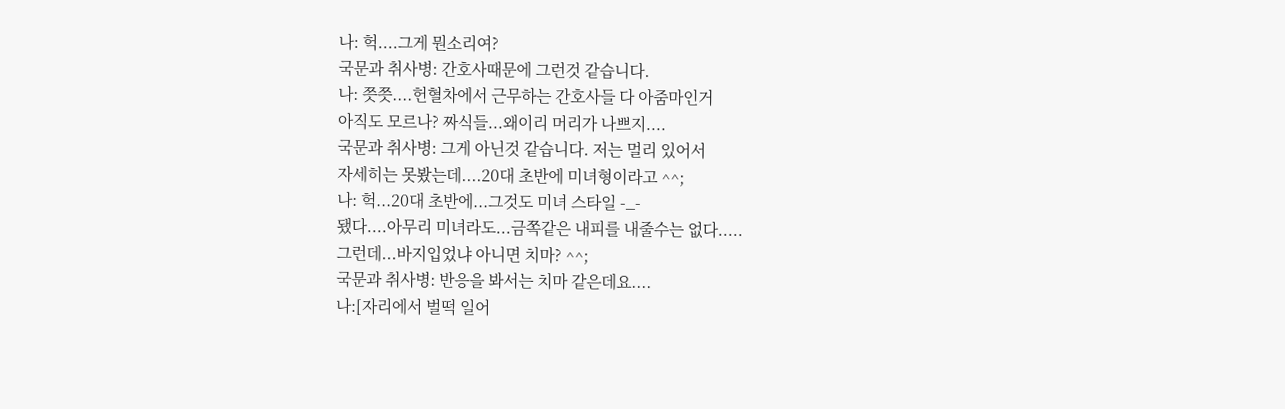나: 헉....그게 뭔소리여?
국문과 취사병: 간호사때문에 그런것 같습니다.
나: 쯧쯧....헌혈차에서 근무하는 간호사들 다 아줌마인거
아직도 모르나? 짜식들...왜이리 머리가 나쁘지....
국문과 취사병: 그게 아닌것 같습니다. 저는 멀리 있어서
자세히는 못봤는데....20대 초반에 미녀형이라고 ^^;
나: 헉...20대 초반에...그것도 미녀 스타일 -_-
됐다....아무리 미녀라도...금쪽같은 내피를 내줄수는 없다.....
그런데...바지입었냐 아니면 치마? ^^;
국문과 취사병: 반응을 봐서는 치마 같은데요....
나:[자리에서 벌떡 일어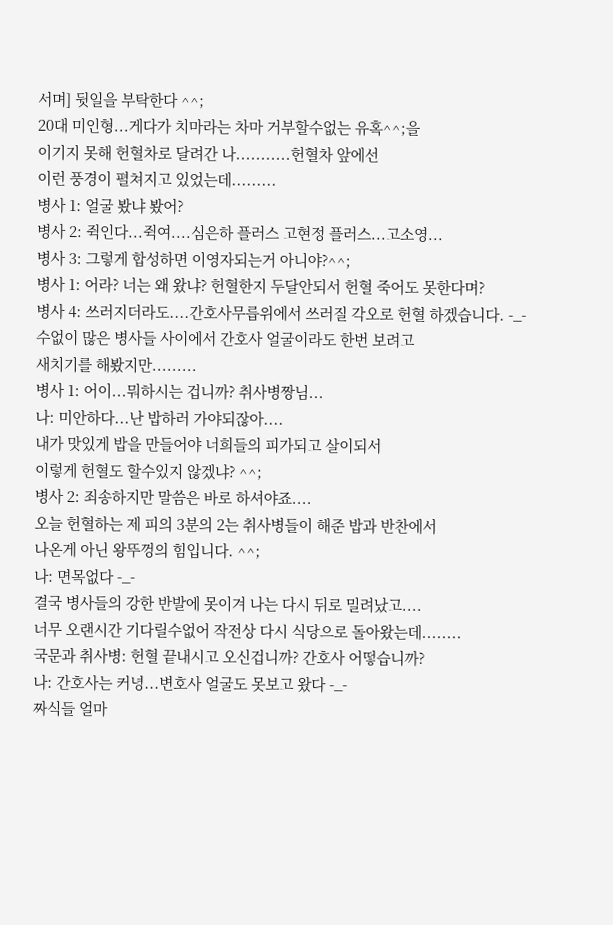서며] 뒷일을 부탁한다 ^^;
20대 미인형...게다가 치마라는 차마 거부할수없는 유혹^^;을
이기지 못해 헌혈차로 달려간 나...........헌혈차 앞에선
이런 풍경이 펼쳐지고 있었는데.........
병사 1: 얼굴 봤냐 봤어?
병사 2: 쥑인다...쥑여....심은하 플러스 고현정 플러스...고소영...
병사 3: 그렇게 합성하면 이영자되는거 아니야?^^;
병사 1: 어라? 너는 왜 왔냐? 헌혈한지 두달안되서 헌혈 죽어도 못한다며?
병사 4: 쓰러지더라도....간호사무릅위에서 쓰러질 각오로 헌혈 하겠습니다. -_-
수없이 많은 병사들 사이에서 간호사 얼굴이라도 한번 보려고
새치기를 해봤지만.........
병사 1: 어이...뭐하시는 겁니까? 취사병짱님...
나: 미안하다...난 밥하러 가야되잖아....
내가 맛있게 밥을 만들어야 너희들의 피가되고 살이되서
이렇게 헌혈도 할수있지 않겠냐? ^^;
병사 2: 죄송하지만 말씀은 바로 하셔야죠....
오늘 헌혈하는 제 피의 3분의 2는 취사병들이 해준 밥과 반찬에서
나온게 아닌 왕뚜껑의 힘입니다. ^^;
나: 면목없다 -_-
결국 병사들의 강한 반발에 못이겨 나는 다시 뒤로 밀려났고....
너무 오랜시간 기다릴수없어 작전상 다시 식당으로 돌아왔는데........
국문과 취사병: 헌혈 끝내시고 오신겁니까? 간호사 어떻습니까?
나: 간호사는 커녕...변호사 얼굴도 못보고 왔다 -_-
짜식들 얼마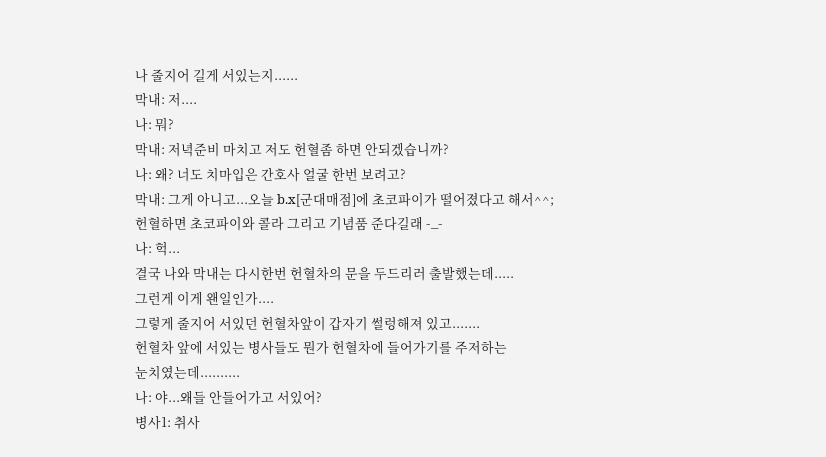나 줄지어 길게 서있는지......
막내: 저....
나: 뭐?
막내: 저녁준비 마치고 저도 헌혈좀 하면 안되겠습니까?
나: 왜? 너도 치마입은 간호사 얼굴 한번 보려고?
막내: 그게 아니고...오늘 b.x[군대매점]에 초코파이가 떨어졌다고 해서^^;
헌혈하면 초코파이와 콜라 그리고 기념품 준다길래 -_-
나: 헉...
결국 나와 막내는 다시한번 헌혈차의 문을 두드리러 출발했는데.....
그런게 이게 왠일인가....
그렇게 줄지어 서있던 헌혈차앞이 갑자기 썰렁해져 있고.......
헌혈차 앞에 서있는 병사들도 뭔가 헌혈차에 들어가기를 주저하는
눈치였는데..........
나: 야...왜들 안들어가고 서있어?
병사1: 취사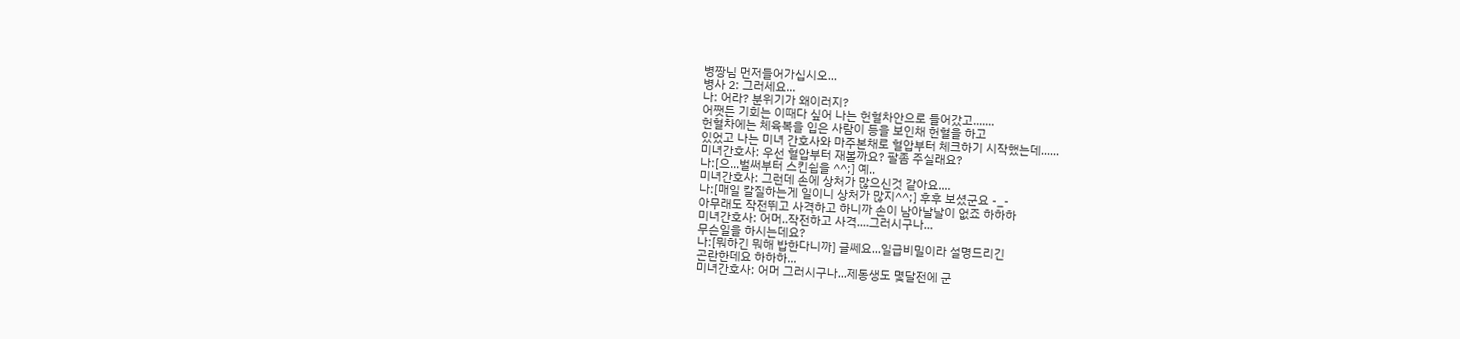병짱님 먼저들어가십시오...
병사 2: 그러세요...
나: 어라? 분위기가 왜이러지?
어쨋든 기회는 이때다 싶어 나는 헌혈차안으로 들어갔고.......
헌혈차에는 체육복을 입은 사람이 등을 보인채 헌혈을 하고
있었고 나는 미녀 간호사와 마주본채로 혈압부터 체크하기 시작했는데......
미녀간호사: 우선 혈압부터 재볼까요? 팔좀 주실래요?
나:[으...벌써부터 스킨쉽을 ^^;] 예..
미녀간호사: 그런데 손에 상처가 많으신것 같아요....
나:[매일 칼질하는게 일이니 상처가 많지^^;] 후후 보셨군요 -_-
아무래도 작전뛰고 사격하고 하니까 손이 남아날날이 없죠 하하하
미녀간호사: 어머..작전하고 사격....그러시구나...
무슨일을 하시는데요?
나:[뭐하긴 뭐해 밥한다니까] 글쎄요...일급비밀이라 설명드리긴
곤란한데요 하하하...
미녀간호사: 어머 그러시구나...제동생도 몇달전에 군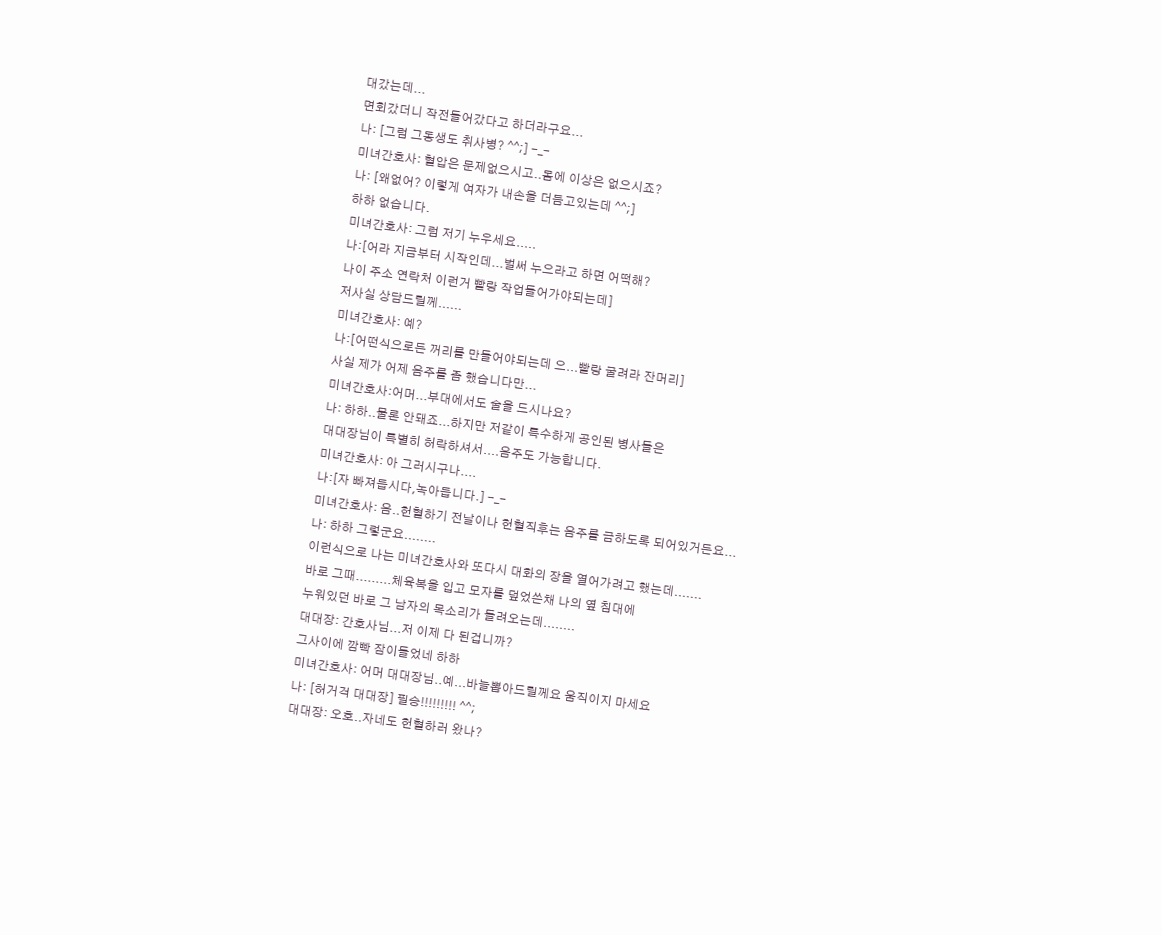대갔는데...
면회갔더니 작전들어갔다고 하더라구요...
나: [그럼 그동생도 취사병? ^^;] -_-
미녀간호사: 혈압은 문제없으시고..몸에 이상은 없으시죠?
나: [왜없어? 이렇게 여자가 내손을 더듬고있는데 ^^;]
하하 없습니다.
미녀간호사: 그럼 저기 누우세요.....
나:[어라 지금부터 시작인데...벌써 누으라고 하면 어떡해?
나이 주소 연락처 이런거 빨랑 작업들어가야되는데]
저사실 상담드릴께......
미녀간호사: 예?
나:[어떤식으로든 꺼리를 만들어야되는데 으...빨랑 굴려라 잔머리]
사실 제가 어제 음주를 좀 했습니다만...
미녀간호사:어머...부대에서도 술을 드시나요?
나: 하하..물론 안돼죠...하지만 저같이 특수하게 공인된 병사들은
대대장님이 특별히 허락하셔서....음주도 가능합니다.
미녀간호사: 아 그러시구나....
나:[자 빠져듭시다,녹아듭니다.] -_-
미녀간호사: 음..헌혈하기 전날이나 헌혈직후는 음주를 금하도록 되어있거든요...
나: 하하 그렇군요........
이런식으로 나는 미녀간호사와 또다시 대화의 장을 열어가려고 했는데.......
바로 그때.........체육복을 입고 모자를 덮었쓴채 나의 옆 침대에
누워있던 바로 그 남자의 목소리가 들려오는데........
대대장: 간호사님...저 이제 다 된겁니까?
그사이에 깜빡 잠이들었네 하하
미녀간호사: 어머 대대장님..예...바늘뽑아드릴께요 움직이지 마세요
나: [허거걱 대대장] 필승!!!!!!!!! ^^;
대대장: 오호..자네도 헌혈하러 왔나?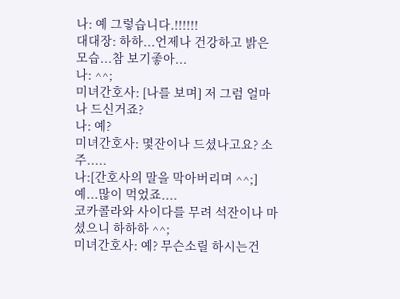나: 예 그렇습니다.!!!!!!
대대장: 하하...언제나 건강하고 밝은 모습...참 보기좋아...
나: ^^;
미녀간호사: [나를 보며] 저 그럼 얼마나 드신거죠?
나: 예?
미녀간호사: 몇잔이나 드셨나고요? 소주.....
나:[간호사의 말을 막아버리며 ^^;] 예...많이 먹었죠....
코카콜라와 사이다를 무려 석잔이나 마셨으니 하하하 ^^;
미녀간호사: 예? 무슨소릴 하시는건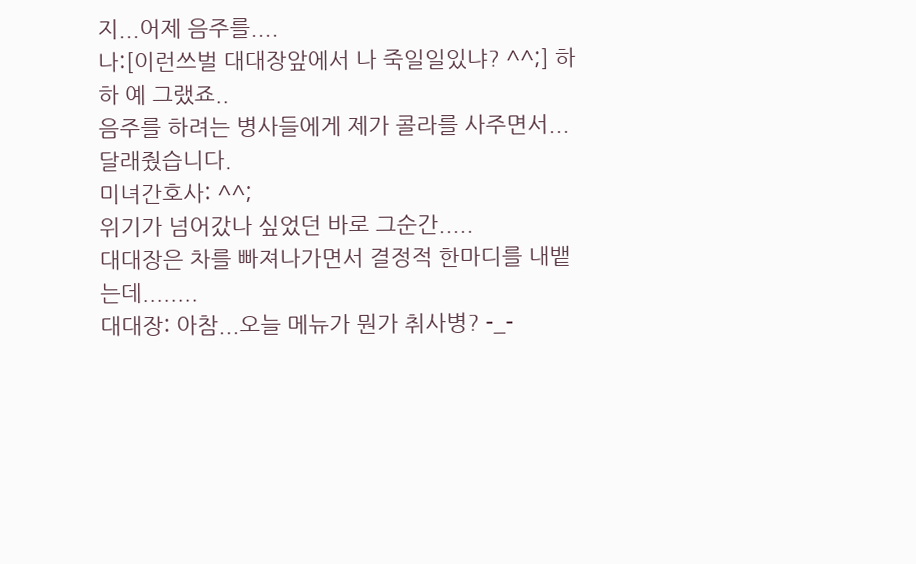지...어제 음주를....
나:[이런쓰벌 대대장앞에서 나 죽일일있냐? ^^;] 하하 예 그랬죠..
음주를 하려는 병사들에게 제가 콜라를 사주면서...달래줬습니다.
미녀간호사: ^^;
위기가 넘어갔나 싶었던 바로 그순간.....
대대장은 차를 빠져나가면서 결정적 한마디를 내뱉는데........
대대장: 아참...오늘 메뉴가 뭔가 취사병? -_-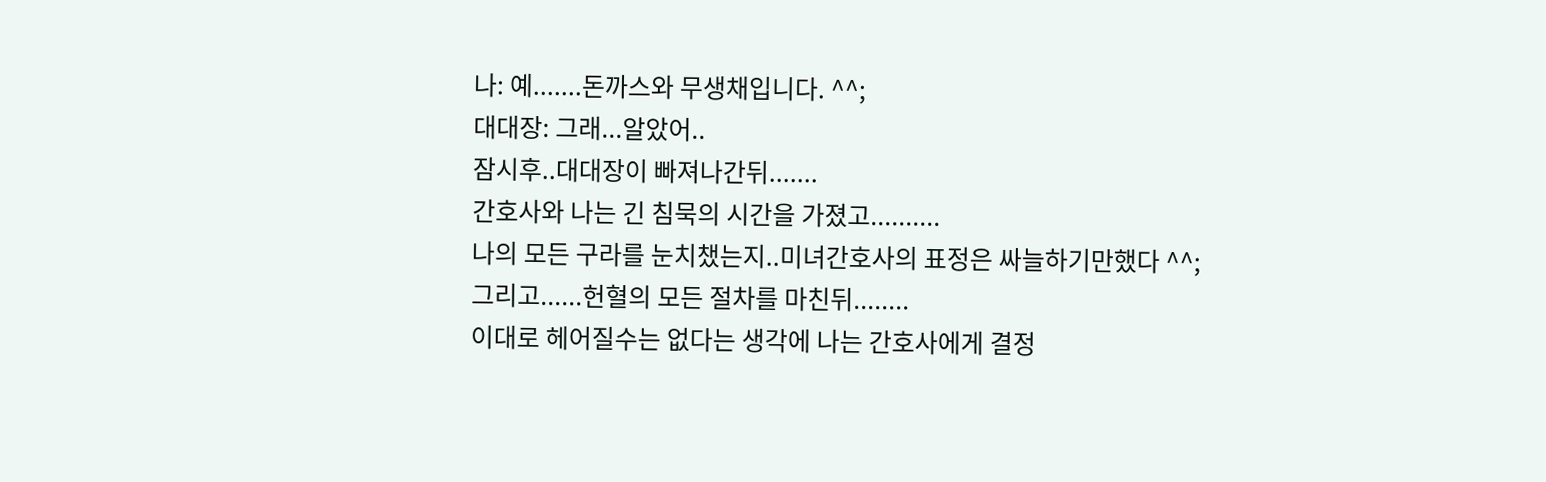나: 예.......돈까스와 무생채입니다. ^^;
대대장: 그래...알았어..
잠시후..대대장이 빠져나간뒤.......
간호사와 나는 긴 침묵의 시간을 가졌고..........
나의 모든 구라를 눈치챘는지..미녀간호사의 표정은 싸늘하기만했다 ^^;
그리고......헌혈의 모든 절차를 마친뒤........
이대로 헤어질수는 없다는 생각에 나는 간호사에게 결정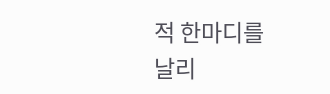적 한마디를
날리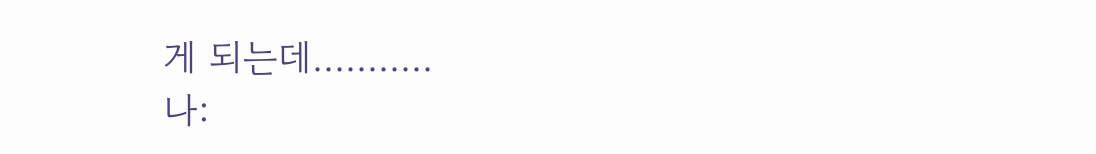게 되는데...........
나: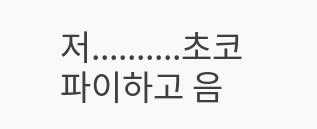저..........초코파이하고 음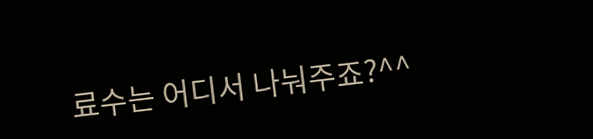료수는 어디서 나눠주죠?^^